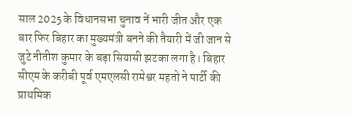साल 2025 के विधानसभा चुनाव नें भारी जीत और एक बार फिर बिहार का मुख्यमंत्री बनने की तैयारी में जी जान से जुटे नीतीश कुमार के बड़ा सियासी झटका लगा है। बिहार सीएम के करीबी पूर्व एमएलसी रामेश्वर महतो ने पार्टी की प्राथमिक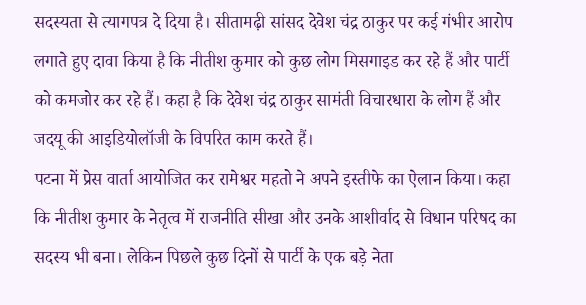सदस्यता से त्यागपत्र दे दिया है। सीतामढ़ी सांसद देवेश चंद्र ठाकुर पर कई गंभीर आरोप लगाते हुए दावा किया है कि नीतीश कुमार को कुछ लोग मिसगाइड कर रहे हैं और पार्टी को कमजोर कर रहे हैं। कहा है कि देवेश चंद्र ठाकुर सामंती विचारधारा के लोग हैं और जदयू की आइडियोलॉजी के विपरित काम करते हैं।
पटना में प्रेस वार्ता आयोजित कर रामेश्वर महतो ने अपने इस्तीफे का ऐलान किया। कहा कि नीतीश कुमार के नेतृत्व में राजनीति सीखा और उनके आशीर्वाद से विधान परिषद का सदस्य भी बना। लेकिन पिछले कुछ दिनों से पार्टी के एक बड़े नेता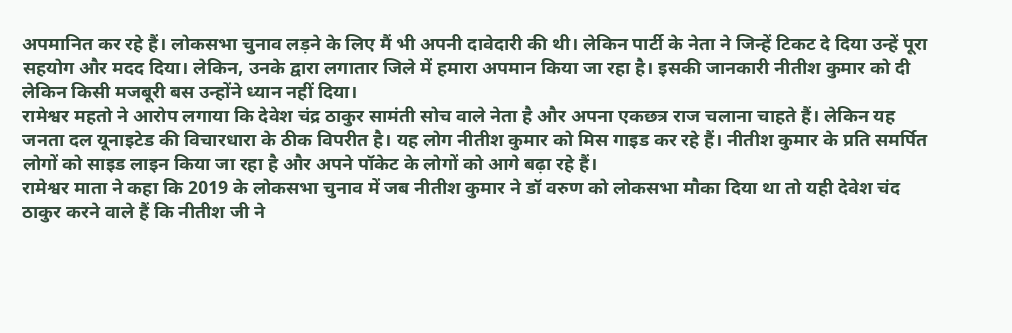अपमानित कर रहे हैं। लोकसभा चुनाव लड़ने के लिए मैं भी अपनी दावेदारी की थी। लेकिन पार्टी के नेता ने जिन्हें टिकट दे दिया उन्हें पूरा सहयोग और मदद दिया। लेकिन, उनके द्वारा लगातार जिले में हमारा अपमान किया जा रहा है। इसकी जानकारी नीतीश कुमार को दी लेकिन किसी मजबूरी बस उन्होंने ध्यान नहीं दिया।
रामेश्वर महतो ने आरोप लगाया कि देवेश चंद्र ठाकुर सामंती सोच वाले नेता है और अपना एकछत्र राज चलाना चाहते हैं। लेकिन यह जनता दल यूनाइटेड की विचारधारा के ठीक विपरीत है। यह लोग नीतीश कुमार को मिस गाइड कर रहे हैं। नीतीश कुमार के प्रति समर्पित लोगों को साइड लाइन किया जा रहा है और अपने पॉकेट के लोगों को आगे बढ़ा रहे हैं।
रामेश्वर माता ने कहा कि 2019 के लोकसभा चुनाव में जब नीतीश कुमार ने डॉ वरुण को लोकसभा मौका दिया था तो यही देवेश चंद ठाकुर करने वाले हैं कि नीतीश जी ने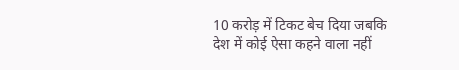10 करोड़ में टिकट बेच दिया जबकि देश में कोई ऐसा कहने वाला नहीं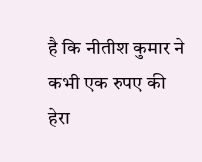है कि नीतीश कुमार ने कभी एक रुपए की हेरा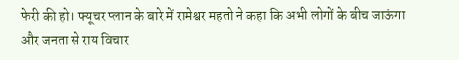फेरी की हो। फ्यूचर प्लान के बारे में रामेश्वर महतो ने कहा कि अभी लोगों के बीच जाऊंगा और जनता से राय विचार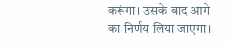करूंगा। उसके बाद आगे का निर्णय लिया जाएगा।